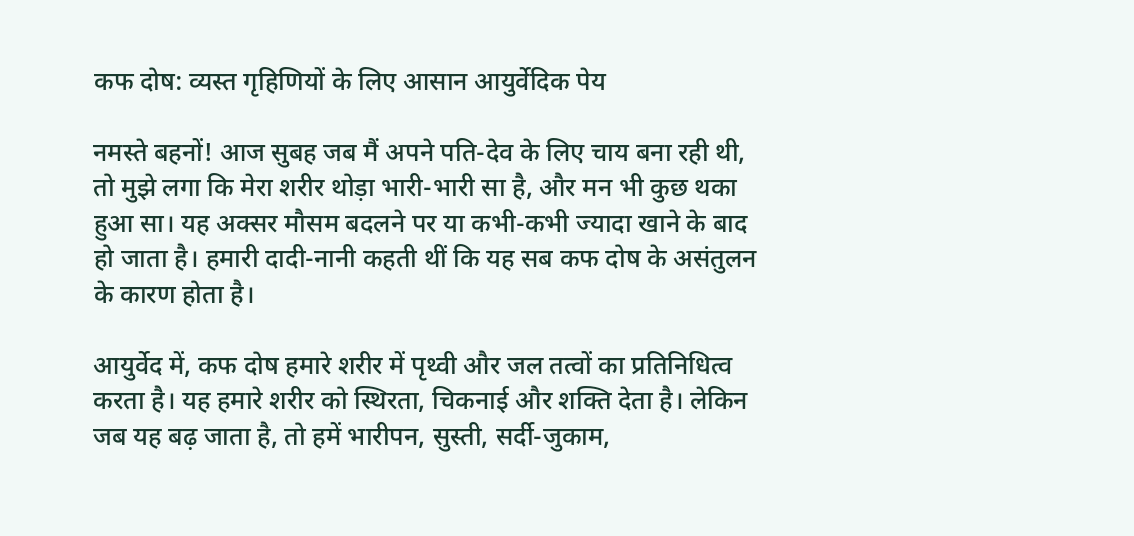कफ दोष: व्यस्त गृहिणियों के लिए आसान आयुर्वेदिक पेय

नमस्ते बहनों! आज सुबह जब मैं अपने पति-देव के लिए चाय बना रही थी, तो मुझे लगा कि मेरा शरीर थोड़ा भारी-भारी सा है, और मन भी कुछ थका हुआ सा। यह अक्सर मौसम बदलने पर या कभी-कभी ज्यादा खाने के बाद हो जाता है। हमारी दादी-नानी कहती थीं कि यह सब कफ दोष के असंतुलन के कारण होता है।

आयुर्वेद में, कफ दोष हमारे शरीर में पृथ्वी और जल तत्वों का प्रतिनिधित्व करता है। यह हमारे शरीर को स्थिरता, चिकनाई और शक्ति देता है। लेकिन जब यह बढ़ जाता है, तो हमें भारीपन, सुस्ती, सर्दी-जुकाम,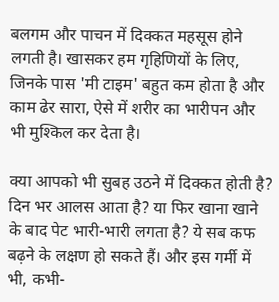बलगम और पाचन में दिक्कत महसूस होने लगती है। खासकर हम गृहिणियों के लिए, जिनके पास 'मी टाइम' बहुत कम होता है और काम ढेर सारा, ऐसे में शरीर का भारीपन और भी मुश्किल कर देता है।

क्या आपको भी सुबह उठने में दिक्कत होती है? दिन भर आलस आता है? या फिर खाना खाने के बाद पेट भारी-भारी लगता है? ये सब कफ बढ़ने के लक्षण हो सकते हैं। और इस गर्मी में भी, कभी-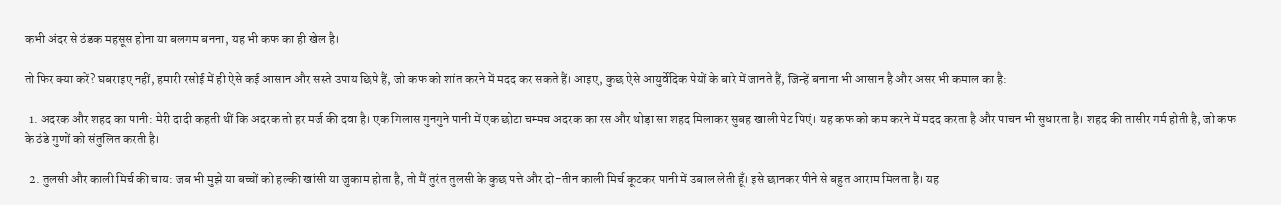कभी अंदर से ठंडक महसूस होना या बलगम बनना, यह भी कफ का ही खेल है।

तो फिर क्या करें? घबराइए नहीं, हमारी रसोई में ही ऐसे कई आसान और सस्ते उपाय छिपे हैं, जो कफ को शांत करने में मदद कर सकते हैं। आइए, कुछ ऐसे आयुर्वेदिक पेयों के बारे में जानते हैं, जिन्हें बनाना भी आसान है और असर भी कमाल का है:

  1. अदरक और शहद का पानी: मेरी दादी कहती थीं कि अदरक तो हर मर्ज की दवा है। एक गिलास गुनगुने पानी में एक छोटा चम्मच अदरक का रस और थोड़ा सा शहद मिलाकर सुबह खाली पेट पिएं। यह कफ को कम करने में मदद करता है और पाचन भी सुधारता है। शहद की तासीर गर्म होती है, जो कफ के ठंडे गुणों को संतुलित करती है।

  2. तुलसी और काली मिर्च की चाय: जब भी मुझे या बच्चों को हल्की खांसी या जुकाम होता है, तो मैं तुरंत तुलसी के कुछ पत्ते और दो-तीन काली मिर्च कूटकर पानी में उबाल लेती हूँ। इसे छानकर पीने से बहुत आराम मिलता है। यह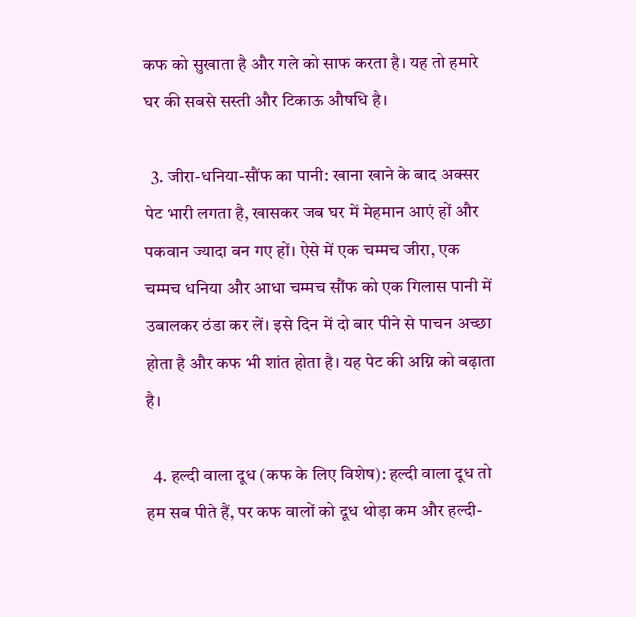कफ को सुखाता है और गले को साफ करता है। यह तो हमारे घर की सबसे सस्ती और टिकाऊ औषधि है।

  3. जीरा-धनिया-सौंफ का पानी: खाना खाने के बाद अक्सर पेट भारी लगता है, खासकर जब घर में मेहमान आएं हों और पकवान ज्यादा बन गए हों। ऐसे में एक चम्मच जीरा, एक चम्मच धनिया और आधा चम्मच सौंफ को एक गिलास पानी में उबालकर ठंडा कर लें। इसे दिन में दो बार पीने से पाचन अच्छा होता है और कफ भी शांत होता है। यह पेट की अग्नि को बढ़ाता है।

  4. हल्दी वाला दूध (कफ के लिए विशेष): हल्दी वाला दूध तो हम सब पीते हैं, पर कफ वालों को दूध थोड़ा कम और हल्दी-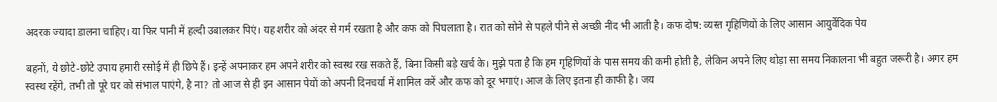अदरक ज्यादा डालना चाहिए। या फिर पानी में हल्दी उबालकर पिएं। यह शरीर को अंदर से गर्म रखता है और कफ को पिघलाता है। रात को सोने से पहले पीने से अच्छी नींद भी आती है। कफ दोष: व्यस्त गृहिणियों के लिए आसान आयुर्वेदिक पेय

बहनों, ये छोटे-छोटे उपाय हमारी रसोई में ही छिपे हैं। इन्हें अपनाकर हम अपने शरीर को स्वस्थ रख सकते हैं, बिना किसी बड़े खर्च के। मुझे पता है कि हम गृहिणियों के पास समय की कमी होती है, लेकिन अपने लिए थोड़ा सा समय निकालना भी बहुत जरूरी है। अगर हम स्वस्थ रहेंगे, तभी तो पूरे घर को संभाल पाएंगे, है ना? तो आज से ही इन आसान पेयों को अपनी दिनचर्या में शामिल करें और कफ को दूर भगाएं। आज के लिए इतना ही काफी है। जय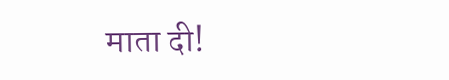माता दी!